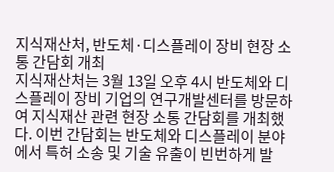지식재산처, 반도체·디스플레이 장비 현장 소통 간담회 개최
지식재산처는 3월 13일 오후 4시 반도체와 디스플레이 장비 기업의 연구개발센터를 방문하여 지식재산 관련 현장 소통 간담회를 개최했다. 이번 간담회는 반도체와 디스플레이 분야에서 특허 소송 및 기술 유출이 빈번하게 발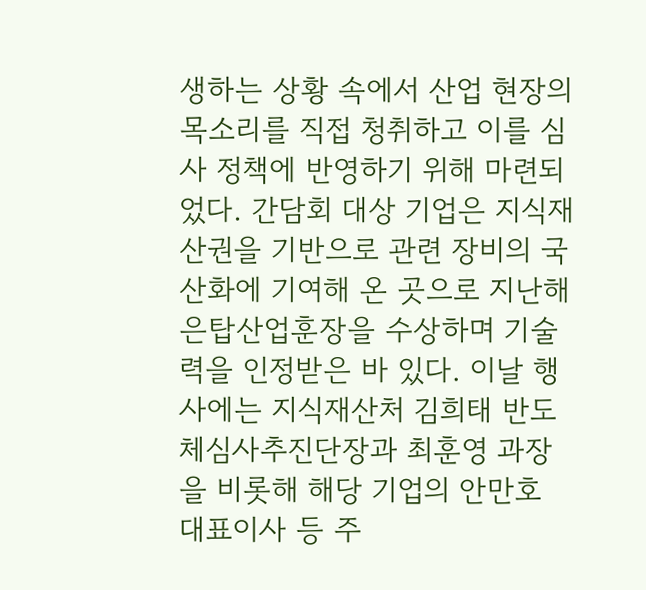생하는 상황 속에서 산업 현장의 목소리를 직접 청취하고 이를 심사 정책에 반영하기 위해 마련되었다. 간담회 대상 기업은 지식재산권을 기반으로 관련 장비의 국산화에 기여해 온 곳으로 지난해 은탑산업훈장을 수상하며 기술력을 인정받은 바 있다. 이날 행사에는 지식재산처 김희태 반도체심사추진단장과 최훈영 과장을 비롯해 해당 기업의 안만호 대표이사 등 주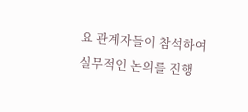요 관계자들이 참석하여 실무적인 논의를 진행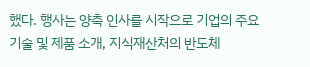했다. 행사는 양측 인사를 시작으로 기업의 주요 기술 및 제품 소개, 지식재산처의 반도체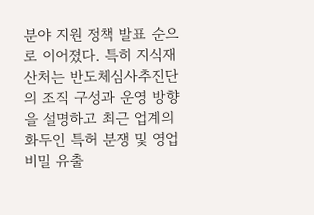분야 지원 정책 발표 순으로 이어졌다. 특히 지식재산처는 반도체심사추진단의 조직 구성과 운영 방향을 설명하고 최근 업계의 화두인 특허 분쟁 및 영업비밀 유출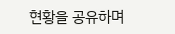현황을 공유하며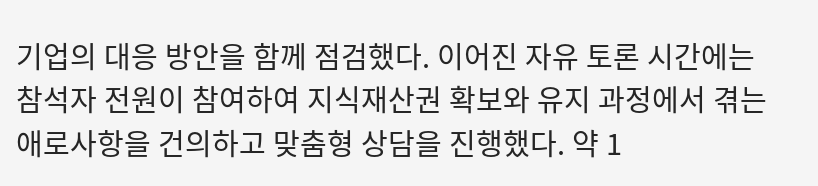기업의 대응 방안을 함께 점검했다. 이어진 자유 토론 시간에는 참석자 전원이 참여하여 지식재산권 확보와 유지 과정에서 겪는 애로사항을 건의하고 맞춤형 상담을 진행했다. 약 1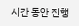시간 동안 진행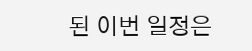된 이번 일정은